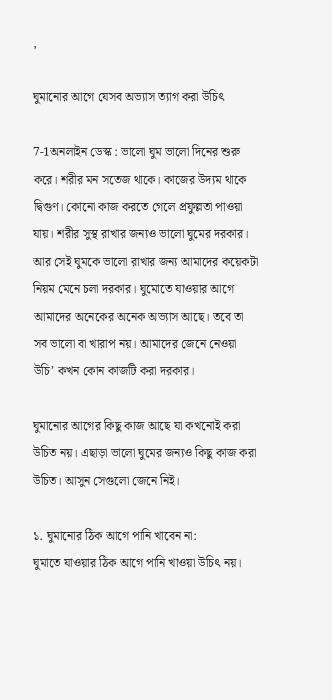,

ঘুমানোর আগে যেসব অভ্যাস ত্যাগ করা উচিৎ

7-1অনলাইন ডেস্ক : ভালো ঘুম ভালো দিনের শুরু করে। শরীর মন সতেজ থাকে। কাজের উদ্যম থাকে দ্বিগুণ। কোনো কাজ করতে গেলে প্রফুল্লতা পাওয়া যায়। শরীর সুস্থ রাখার জন্যও ভালো ঘুমের দরকার। আর সেই ঘুমকে ভালো রাখার জন্য আমাদের কয়েকটা নিয়ম মেনে চলা দরকার। ঘুমোতে যাওয়ার আগে আমাদের অনেকের অনেক অভ্যাস আছে। তবে তা সব ভালো বা খারাপ নয়। আমাদের জেনে নেওয়া উচি’ কখন কোন কাজটি করা দরকার।

ঘুমানোর আগের কিছু কাজ আছে যা কখনোই করা উচিত নয়। এছাড়া ভালো ঘুমের জন্যও কিছু কাজ করা উচিত। আসুন সেগুলো জেনে নিই।

১. ঘুমানোর ঠিক আগে পানি খাবেন না:
ঘুমাতে যাওয়ার ঠিক আগে পানি খাওয়া উচিৎ নয়।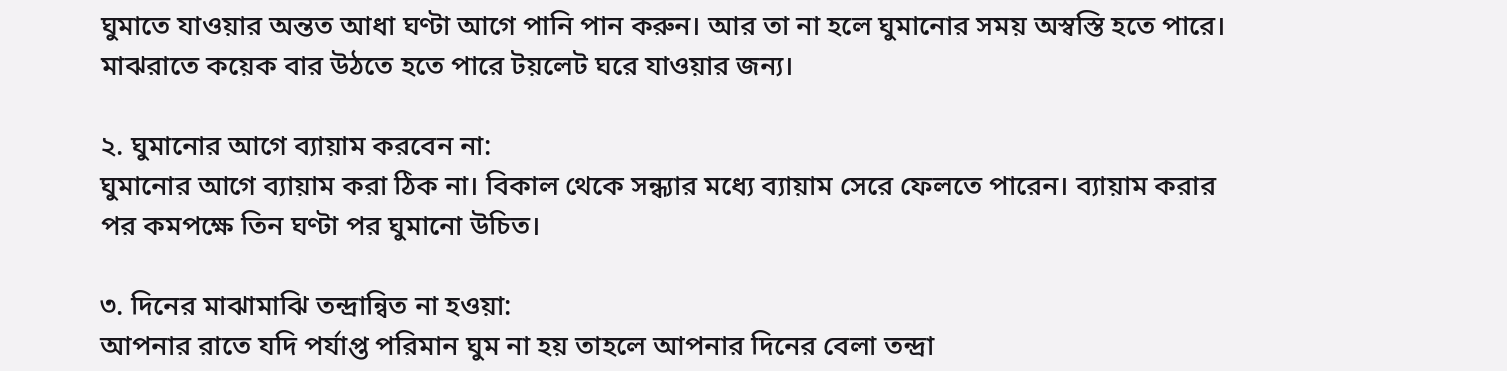ঘুমাতে যাওয়ার অন্তত আধা ঘণ্টা আগে পানি পান করুন। আর তা না হলে ঘুমানোর সময় অস্বস্তি হতে পারে। মাঝরাতে কয়েক বার উঠতে হতে পারে টয়লেট ঘরে যাওয়ার জন্য।

২. ঘুমানোর আগে ব্যায়াম করবেন না:
ঘুমানোর আগে ব্যায়াম করা ঠিক না। বিকাল থেকে সন্ধ্যার মধ্যে ব্যায়াম সেরে ফেলতে পারেন। ব্যায়াম করার পর কমপক্ষে তিন ঘণ্টা পর ঘুমানো উচিত।

৩. দিনের মাঝামাঝি তন্দ্রান্বিত না হওয়া:
আপনার রাতে যদি পর্যাপ্ত পরিমান ঘুম না হয় তাহলে আপনার দিনের বেলা তন্দ্রা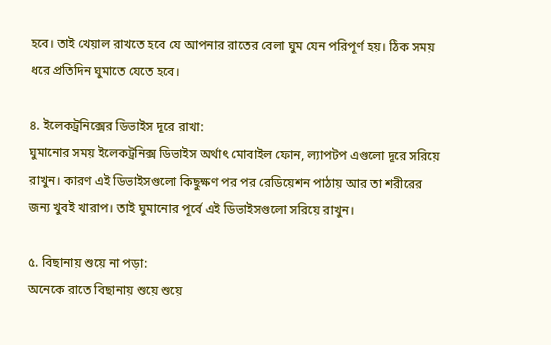হবে। তাই খেয়াল রাখতে হবে যে আপনার রাতের বেলা ঘুম যেন পরিপূর্ণ হয়। ঠিক সময় ধরে প্রতিদিন ঘুমাতে যেতে হবে।

৪. ইলেকট্রনিক্সের ডিভাইস দূরে রাখা:
ঘুমানোর সময় ইলেকট্রনিক্স ডিভাইস অর্থাৎ মোবাইল ফোন, ল্যাপটপ এগুলো দূরে সরিয়ে রাখুন। কারণ এই ডিভাইসগুলো কিছুক্ষণ পর পর রেডিয়েশন পাঠায় আর তা শরীরের জন্য খুবই খারাপ। তাই ঘুমানোর পূর্বে এই ডিভাইসগুলো সরিয়ে রাখুন।

৫. বিছানায় শুয়ে না পড়া:
অনেকে রাতে বিছানায় শুয়ে শুয়ে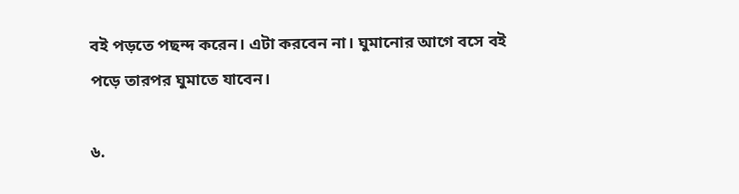বই পড়তে পছন্দ করেন। এটা করবেন না। ঘুমানোর আগে বসে বই পড়ে তারপর ঘুমাতে যাবেন।

৬.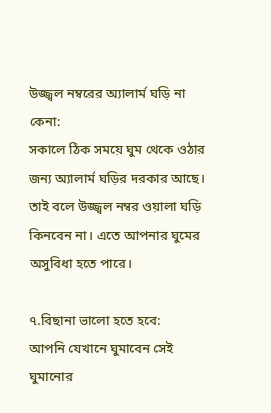উজ্জ্বল নম্বরের অ্যালার্ম ঘড়ি না কেনা:
সকালে ঠিক সময়ে ঘুম থেকে ওঠার জন্য অ্যালার্ম ঘড়ির দরকার আছে। তাই বলে উজ্জ্বল নম্বর ওয়ালা ঘড়ি কিনবেন না। এতে আপনার ঘুমের অসুবিধা হতে পারে।

৭.বিছানা ভালো হতে হবে:
আপনি যেখানে ঘুমাবেন সেই ঘুমানোর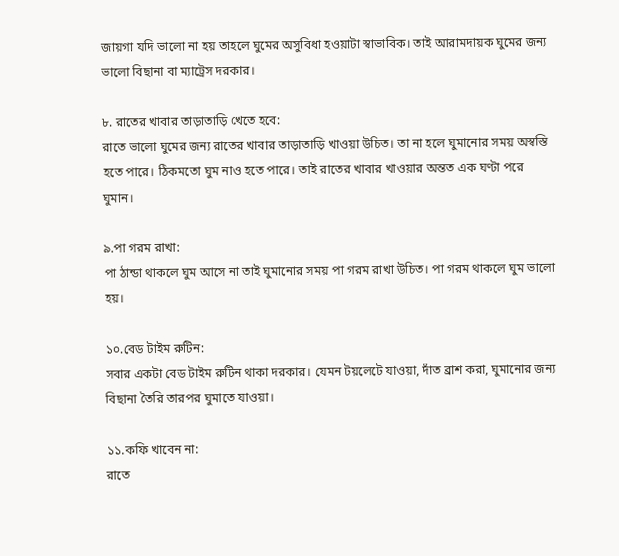জায়গা যদি ভালো না হয় তাহলে ঘুমের অসুবিধা হওয়াটা স্বাভাবিক। তাই আরামদায়ক ঘুমের জন্য ভালো বিছানা বা ম্যাট্রেস দরকার।

৮. রাতের খাবার তাড়াতাড়ি খেতে হবে:
রাতে ভালো ঘুমের জন্য রাতের খাবার তাড়াতাড়ি খাওয়া উচিত। তা না হলে ঘুমানোর সময় অস্বস্তি হতে পারে। ঠিকমতো ঘুম নাও হতে পারে। তাই রাতের খাবার খাওয়ার অন্তত এক ঘণ্টা পরে ঘুমান।

৯.পা গরম রাখা:
পা ঠান্ডা থাকলে ঘুম আসে না তাই ঘুমানোর সময় পা গরম রাখা উচিত। পা গরম থাকলে ঘুম ভালো হয়।

১০.বেড টাইম রুটিন:
সবার একটা বেড টাইম রুটিন থাকা দরকার। যেমন টয়লেটে যাওয়া, দাঁত ব্রাশ করা, ঘুমানোর জন্য বিছানা তৈরি তারপর ঘুমাতে যাওয়া।

১১.কফি খাবেন না:
রাতে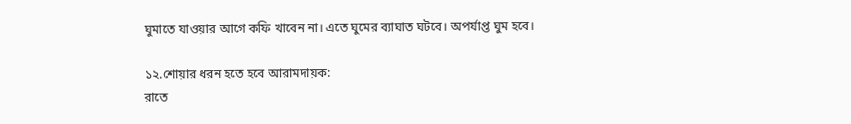ঘুমাতে যাওয়ার আগে কফি খাবেন না। এতে ঘুমের ব্যাঘাত ঘটবে। অপর্যাপ্ত ঘুম হবে।

১২.শোয়ার ধরন হতে হবে আরামদায়ক:
রাতে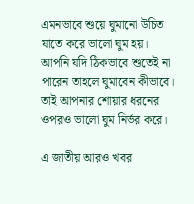এমনভাবে শুয়ে ঘুমানো উচিত যাতে করে ভালো ঘুম হয়। আপনি যদি ঠিকভাবে শুতেই না পারেন তাহলে ঘুমাবেন কীভাবে। তাই আপনার শোয়ার ধরনের ওপরও ভালো ঘুম নির্ভর করে।

এ জাতীয় আরও খবর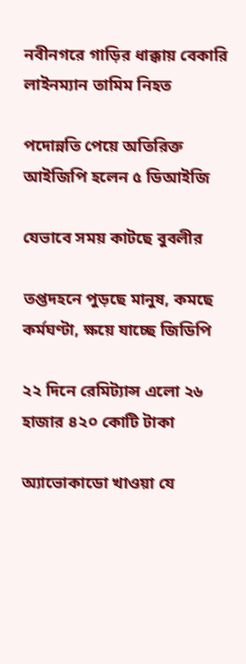নবীনগরে গাড়ির ধাক্কায় বেকারি লাইনম্যান তামিম নিহত

পদোন্নতি পেয়ে অতিরিক্ত আইজিপি হলেন ৫ ডিআইজি

যেভাবে সময় কাটছে বুবলীর

তপ্তদহনে পুড়ছে মানুষ, কমছে কর্মঘণ্টা, ক্ষয়ে যাচ্ছে জিডিপি

২২ দিনে রেমিট্যান্স এলো ২৬ হাজার ৪২০ কোটি টাকা

অ্যাভোকাডো খাওয়া যে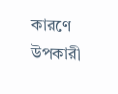কারণে উপকারী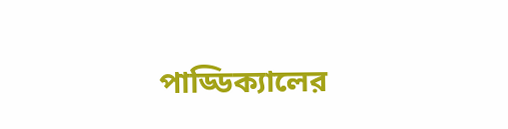পাড্ডিক্যালের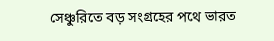সেঞ্চুরিতে বড় সংগ্রহের পথে ভারত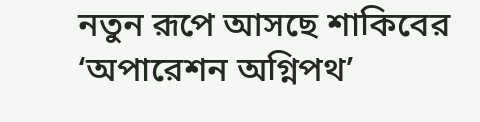নতুন রূপে আসছে শাকিবের ‘অপারেশন অগ্নিপথ’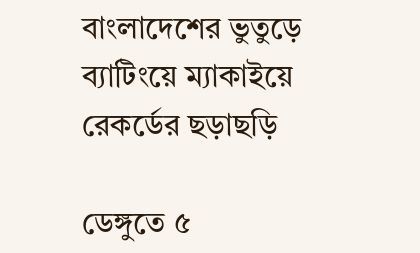বাংলাদেশের ভুতুড়ে ব্যাটিংয়ে ম্যাকাইয়ে রেকর্ডের ছড়াছড়ি

ডেঙ্গুতে ৫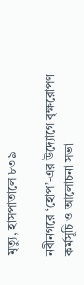মৃত্যু, হাসপাতালে ৮৩৯

নবীনগরে ‘হোপ’-এর উদ্যোগে বৃক্ষরোপণ কর্মসূচি ও আলোচনা সভা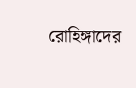রোহিঙ্গাদের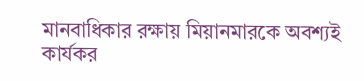মানবাধিকার রক্ষায় মিয়ানমারকে অবশ্যই কার্যকর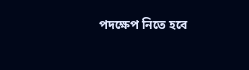পদক্ষেপ নিতে হবে